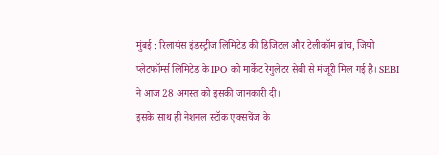मुंबई : रिलायंस इंडस्ट्रीज लिमिटेड की डिजिटल और टेलीकॉम ब्रांच, जियो प्लेटफॉर्म्स लिमिटेड के IPO को मार्केट रेगुलेटर सेबी से मंजूरी मिल गई है। SEBI ने आज 28 अगस्त को इसकी जानकारी दी।
इसके साथ ही नेशनल स्टॉक एक्सचेंज के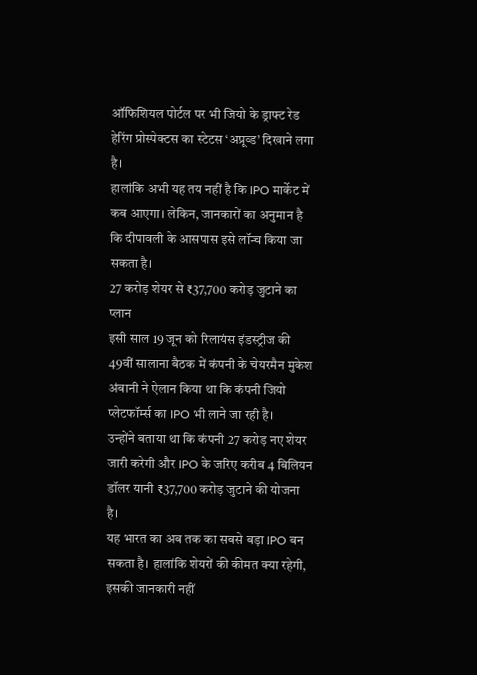ऑफिशियल पोर्टल पर भी जियो के ड्राफ्ट रेड हेरिंग प्रोस्पेक्टस का स्टेटस ‘अप्रूव्ड’ दिखाने लगा है।
हालांकि अभी यह तय नहीं है कि IPO मार्केट में कब आएगा। लेकिन, जानकारों का अनुमान है कि दीपावली के आसपास इसे लॉन्च किया जा सकता है।
27 करोड़ शेयर से ₹37,700 करोड़ जुटाने का प्लान
इसी साल 19 जून को रिलायंस इंडस्ट्रीज की 49वीं सालाना बैठक में कंपनी के चेयरमैन मुकेश अंबानी ने ऐलान किया था कि कंपनी जियो प्लेटफॉर्म्स का IPO भी लाने जा रही है।
उन्होंने बताया था कि कंपनी 27 करोड़ नए शेयर जारी करेगी और IPO के जरिए करीब 4 बिलियन डॉलर यानी ₹37,700 करोड़ जुटाने की योजना है।
यह भारत का अब तक का सबसे बड़ा IPO बन सकता है। हालांकि शेयरों की कीमत क्या रहेगी, इसकी जानकारी नहीं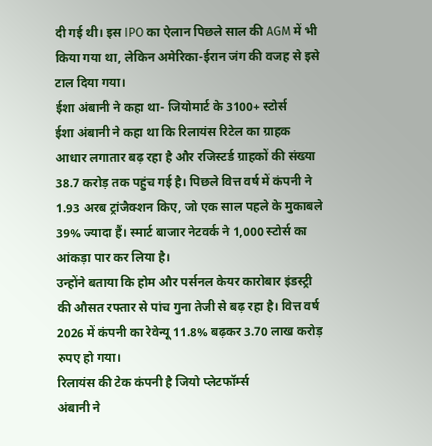दी गई थी। इस IPO का ऐलान पिछले साल की AGM में भी किया गया था, लेकिन अमेरिका-ईरान जंग की वजह से इसे टाल दिया गया।
ईशा अंबानी ने कहा था- जियोमार्ट के 3100+ स्टोर्स
ईशा अंबानी ने कहा था कि रिलायंस रिटेल का ग्राहक आधार लगातार बढ़ रहा है और रजिस्टर्ड ग्राहकों की संख्या 38.7 करोड़ तक पहुंच गई है। पिछले वित्त वर्ष में कंपनी ने 1.93 अरब ट्रांजैक्शन किए, जो एक साल पहले के मुकाबले 39% ज्यादा हैं। स्मार्ट बाजार नेटवर्क ने 1,000 स्टोर्स का आंकड़ा पार कर लिया है।
उन्होंने बताया कि होम और पर्सनल केयर कारोबार इंडस्ट्री की औसत रफ्तार से पांच गुना तेजी से बढ़ रहा है। वित्त वर्ष 2026 में कंपनी का रेवेन्यू 11.8% बढ़कर 3.70 लाख करोड़ रुपए हो गया।
रिलायंस की टेक कंपनी है जियो प्लेटफॉर्म्स
अंबानी ने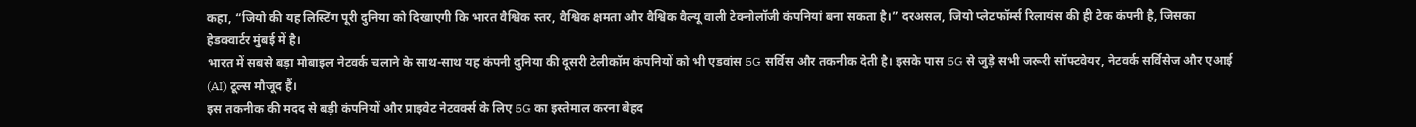कहा, “जियो की यह लिस्टिंग पूरी दुनिया को दिखाएगी कि भारत वैश्विक स्तर, वैश्विक क्षमता और वैश्विक वैल्यू वाली टेक्नोलॉजी कंपनियां बना सकता है।” दरअसल, जियो प्लेटफॉर्म्स रिलायंस की ही टेक कंपनी है, जिसका हेडक्वार्टर मुंबई में है।
भारत में सबसे बड़ा मोबाइल नेटवर्क चलाने के साथ-साथ यह कंपनी दुनिया की दूसरी टेलीकॉम कंपनियों को भी एडवांस 5G सर्विस और तकनीक देती है। इसके पास 5G से जुड़े सभी जरूरी सॉफ्टवेयर, नेटवर्क सर्विसेज और एआई (AI) टूल्स मौजूद हैं।
इस तकनीक की मदद से बड़ी कंपनियों और प्राइवेट नेटवर्क्स के लिए 5G का इस्तेमाल करना बेहद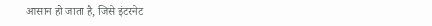आसान हो जाता है, जिसे इंटरनेट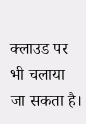क्लाउड पर भी चलाया जा सकता है।